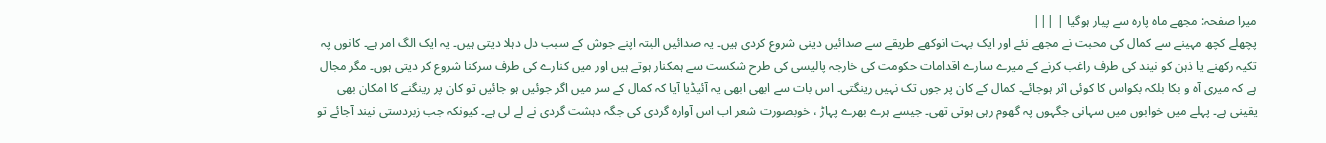میرا صفحہ: مجھے ماہ پارہ سے پیار ہوگیا | |||
پچھلے کچھ مہینے سے کمال کی محبت نے مجھے نئے اور ایک بہت انوکھے طریقے سے صدائیں دینی شروع کردی ہیں۔ یہ صدائیں البتہ اپنے جوش کے سبب دل دہلا دیتی ہیں۔ یہ ایک الگ امر ہے۔ کانوں پہ تکیہ رکھنے یا ذہن کو نیند کی طرف راغب کرنے کے میرے سارے اقدامات حکومت کی خارجہ پالیسی کی طرح شکست سے ہمکنار ہوتے ہیں اور میں کنارے کی طرف سرکنا شروع کر دیتی ہوں۔ مگر مجال ہے کہ میری آہ و بکا بلکہ بکواس کا کوئی اثر ہوجائے۔ کمال کے کان پر جوں تک نہیں رینگتی۔ اس بات سے ابھی ابھی یہ آئیڈیا آیا کہ کمال کے سر میں اگر جوئیں ہو جائیں تو کان پر رینگنے کا امکان بھی یقینی ہے۔ پہلے میں خوابوں میں سہانی جگہوں پہ گھوم رہی ہوتی تھی۔ جیسے ہرے بھرے پہاڑ ، خوبصورت شعر اب اس آوارہ گردی کی جگہ دہشت گردی نے لے لی ہے۔ کیونکہ جب زبردستی نیند آجائے تو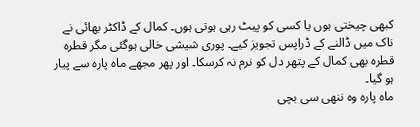کبھی چیختی ہوں یا کسی کو پیٹ رہی ہوتی ہوں۔ کمال کے ڈاکٹر بھائی نے ناک میں ڈالنے کے ڈراپس تجویز کیے۔ پوری شیشی خالی ہوگئی مگر قطرہ قطرہ بھی کمال کے پتھر دل کو نرم نہ کرسکا۔ اور پھر مجھے ماہ پارہ سے پیار ہو گیا۔
ماہ پارہ وہ ننھی سی بچی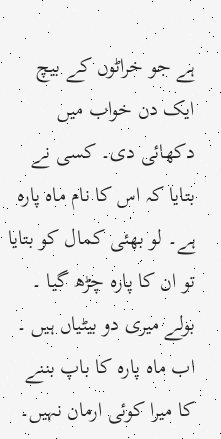ہے جو خراٹوں کے بیچ ایک دن خواب میں دکھائی دی۔ کسی نے بتایا کہ اس کا نام ماہ پارہ ہے۔ لو بھئی کمال کو بتایا تو ان کا پارہ چڑھ گیا ۔ بولے میری دو بیٹیاں ہیں ۔ اب ماہ پارہ کا باپ بننے کا میرا کوئی ارمان نہیں۔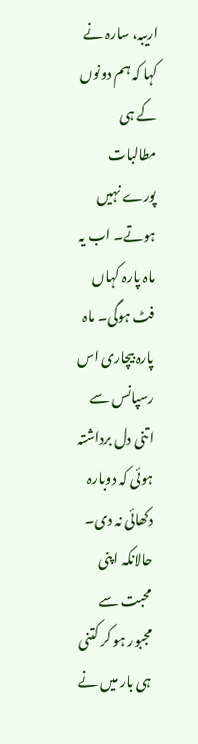اریبہ، سارہ نے کہا کہ ہم دونوں کے ہی مطالبات پورے نہیں ہوتے۔ اب یہ ماہ پارہ کہاں فٹ ہوگی۔ ماہ پارہ بیچاری اس رسپانس سے اتنی دل برداشتہ ہوئی کہ دوبارہ دکھائی نہ دی۔ حالانکہ اپنی محبت سے مجبور ہو کر کتنی ہی بار میں نے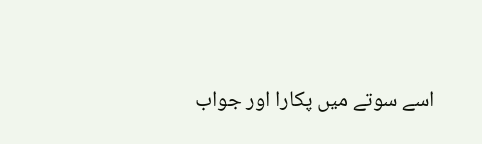اسے سوتے میں پکارا اور جواب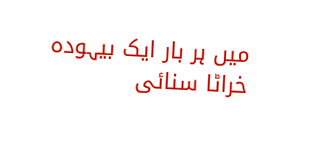میں ہر بار ایک بیہودہ خراٹا سنائی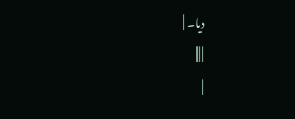دیا۔ |
| |||
|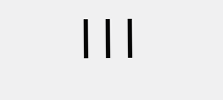|||